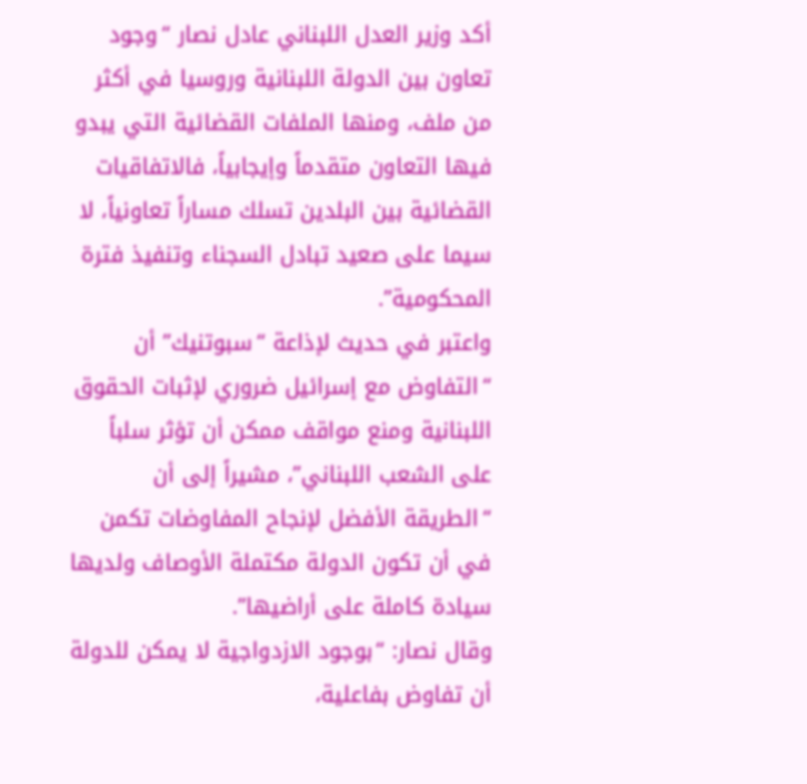أكد وزير العدل اللبناني عادل نصار “وجود تعاون بين الدولة اللبنانية وروسيا في أكثر من ملف، ومنها الملفات القضائية التي يبدو فيها التعاون متقدماً وإيجابياً، فالاتفاقيات القضائية بين البلدين تسلك مساراً تعاونياً، لا سيما على صعيد تبادل السجناء وتنفيذ فترة المحكومية”.
واعتبر في حديث لإذاعة “سبوتنيك” أن “التفاوض مع إسرائيل ضروري لإثبات الحقوق اللبنانية ومنع مواقف ممكن أن تؤثر سلباً على الشعب اللبناني”، مشيراً إلى أن “الطريقة الأفضل لإنجاح المفاوضات تكمن في أن تكون الدولة مكتملة الأوصاف ولديها سيادة كاملة على أراضيها”.
وقال نصار: “بوجود الازدواجية لا يمكن للدولة أن تفاوض بفاعلية،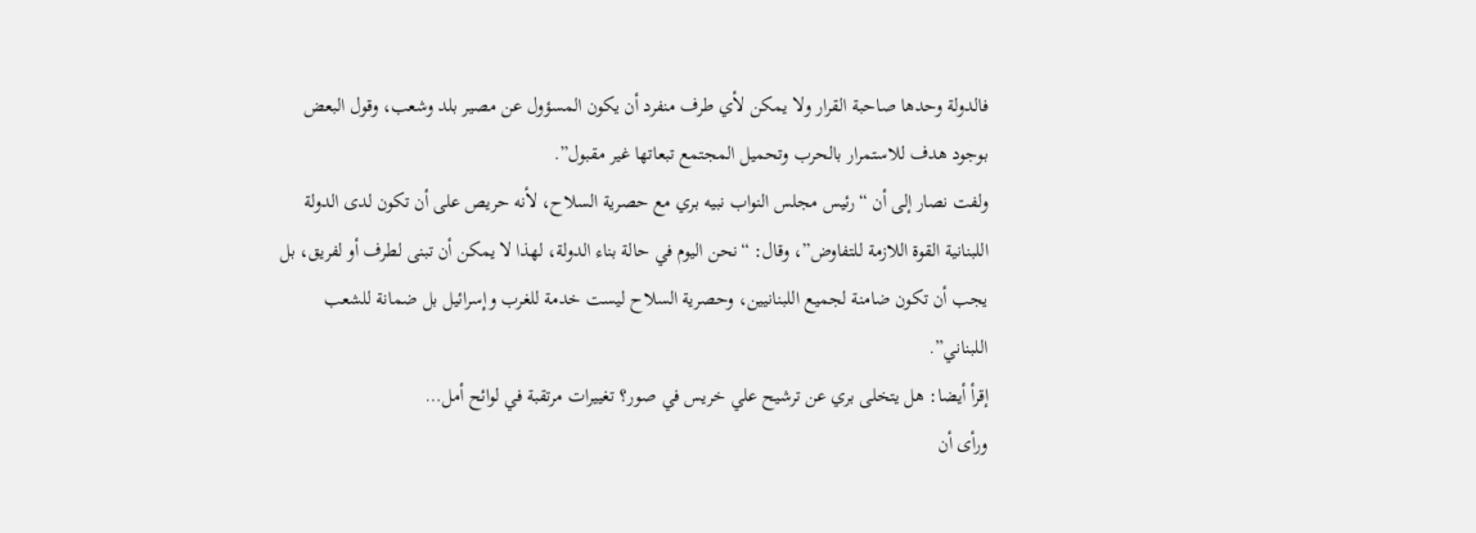فالدولة وحدها صاحبة القرار ولا يمكن لأي طرف منفرد أن يكون المسؤول عن مصير بلد وشعب، وقول البعض بوجود هدف للاستمرار بالحرب وتحميل المجتمع تبعاتها غير مقبول”.
ولفت نصار إلى أن “رئيس مجلس النواب نبيه بري مع حصرية السلاح، لأنه حريص على أن تكون لدى الدولة اللبنانية القوة اللازمة للتفاوض”، وقال: “نحن اليوم في حالة بناء الدولة، لهذا لا يمكن أن تبنى لطرف أو لفريق، بل يجب أن تكون ضامنة لجميع اللبنانيين، وحصرية السلاح ليست خدمة للغرب وإسرائيل بل ضمانة للشعب اللبناني”.
إقرأ أيضا: هل يتخلى بري عن ترشيح علي خريس في صور؟ تغييرات مرتقبة في لوائح أمل…
ورأى أن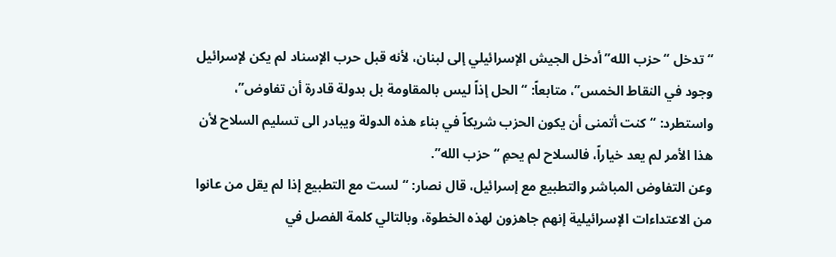“تدخل “حزب الله” أدخل الجيش الإسرائيلي إلى لبنان، لأنه قبل حرب الإسناد لم يكن لإسرائيل وجود في النقاط الخمس”، متابعاً: “الحل إذاً ليس بالمقاومة بل بدولة قادرة أن تفاوض”، واستطرد: “كنت أتمنى أن يكون الحزب شريكاً في بناء هذه الدولة ويبادر الى تسليم السلاح لأن هذا الأمر لم يعد خياراً، فالسلاح لم يحمِ “حزب الله”.
وعن التفاوض المباشر والتطبيع مع إسرائيل، قال نصار: “لست مع التطبيع إذا لم يقل من عانوا من الاعتداءات الإسرائيلية إنهم جاهزون لهذه الخطوة، وبالتالي كلمة الفصل في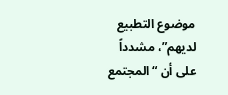موضوع التطبيع لديهم”، مشدداً على أن “المجتمع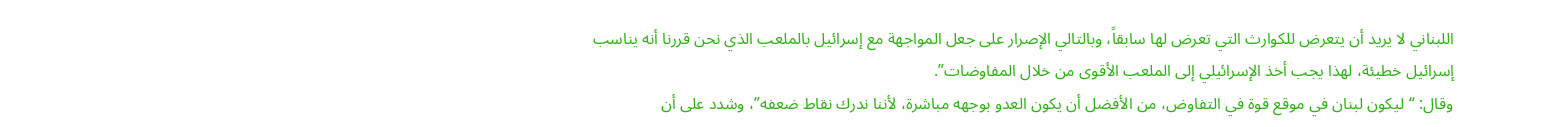اللبناني لا يريد أن يتعرض للكوارث التي تعرض لها سابقاً، وبالتالي الإصرار على جعل المواجهة مع إسرائيل بالملعب الذي نحن قررنا أنه يناسب إسرائيل خطيئة، لهذا يجب أخذ الإسرائيلي إلى الملعب الأقوى من خلال المفاوضات”.
وقال: “ليكون لبنان في موقع قوة في التفاوض، من الأفضل أن يكون العدو بوجهه مباشرة، لأننا ندرك نقاط ضعفه”، وشدد على أن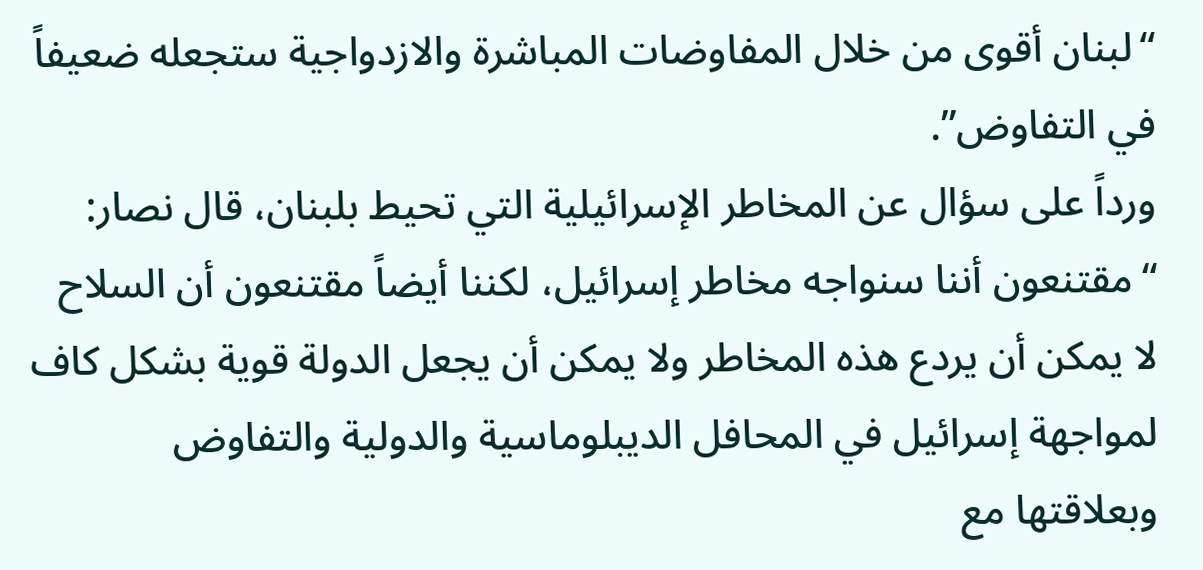“لبنان أقوى من خلال المفاوضات المباشرة والازدواجية ستجعله ضعيفاً في التفاوض”.
ورداً على سؤال عن المخاطر الإسرائيلية التي تحيط بلبنان، قال نصار: “مقتنعون أننا سنواجه مخاطر إسرائيل، لكننا أيضاً مقتنعون أن السلاح لا يمكن أن يردع هذه المخاطر ولا يمكن أن يجعل الدولة قوية بشكل كاف لمواجهة إسرائيل في المحافل الديبلوماسية والدولية والتفاوض وبعلاقتها مع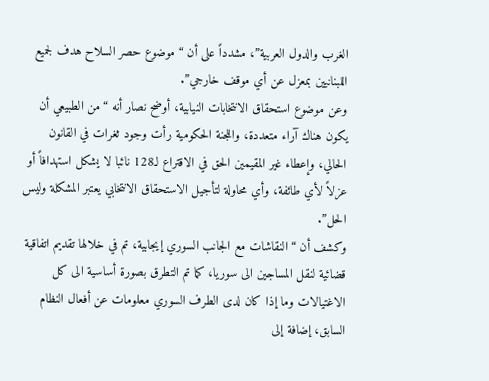الغرب والدول العربية”، مشدداً على أن “موضوع حصر السلاح هدف لجميع اللبنانيين بمعزل عن أي موقف خارجي”.
وعن موضوع استحقاق الانتخابات النيابية، أوضح نصار أنه “من الطبيعي أن يكون هناك آراء متعددة، واللجنة الحكومية رأت وجود ثغرات في القانون الحالي، وإعطاء غير المقيمين الحق في الاقتراع لـ128 نائبا لا يشكل استهدافاً أو عزلاً لأي طائفة، وأي محاولة لتأجيل الاستحقاق الانتخابي يعتبر المشكلة وليس الحل”.
وكشف أن “النقاشات مع الجانب السوري إيجابية، تم في خلالها تقديم اتفاقية قضائية لنقل المساجين الى سوريا، كما تم التطرق بصورة أساسية الى كل الاغتيالات وما إذا كان لدى الطرف السوري معلومات عن أفعال النظام السابق، إضافة إلى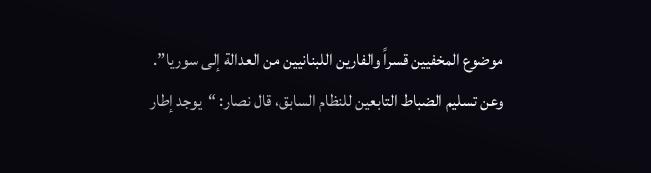موضوع المخفيين قسراً والفارين اللبنانيين من العدالة إلى سوريا”.
وعن تسليم الضباط التابعين للنظام السابق، قال نصار: “يوجد إطار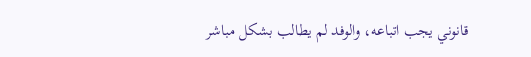قانوني يجب اتباعه، والوفد لم يطالب بشكل مباشر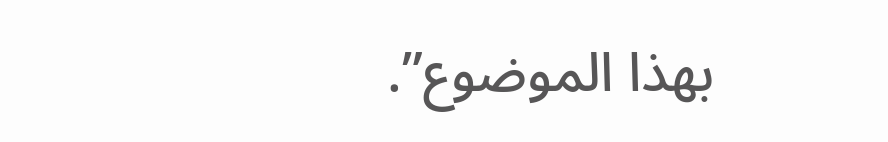بهذا الموضوع”.